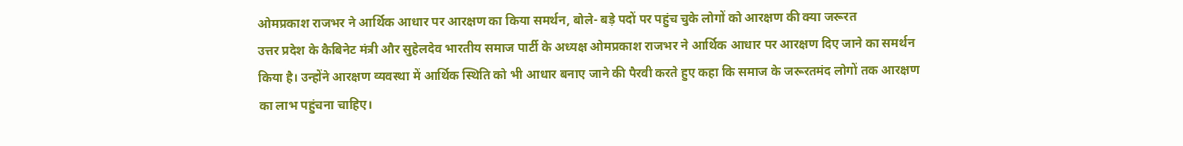ओमप्रकाश राजभर ने आर्थिक आधार पर आरक्षण का किया समर्थन, बोले- बड़े पदों पर पहुंच चुके लोगों को आरक्षण की क्या जरूरत
उत्तर प्रदेश के कैबिनेट मंत्री और सुहेलदेव भारतीय समाज पार्टी के अध्यक्ष ओमप्रकाश राजभर ने आर्थिक आधार पर आरक्षण दिए जाने का समर्थन किया है। उन्होंने आरक्षण व्यवस्था में आर्थिक स्थिति को भी आधार बनाए जाने की पैरवी करते हुए कहा कि समाज के जरूरतमंद लोगों तक आरक्षण का लाभ पहुंचना चाहिए।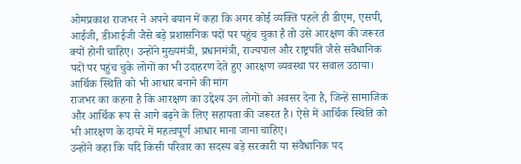ओमप्रकाश राजभर ने अपने बयान में कहा कि अगर कोई व्यक्ति पहले ही डीएम, एसपी, आईजी, डीआईजी जैसे बड़े प्रशासनिक पदों पर पहुंच चुका है तो उसे आरक्षण की जरूरत क्यों होनी चाहिए। उन्होंने मुख्यमंत्री, प्रधानमंत्री, राज्यपाल और राष्ट्रपति जैसे संवैधानिक पदों पर पहुंच चुके लोगों का भी उदाहरण देते हुए आरक्षण व्यवस्था पर सवाल उठाया।
आर्थिक स्थिति को भी आधार बनाने की मांग
राजभर का कहना है कि आरक्षण का उद्देश्य उन लोगों को अवसर देना है, जिन्हें सामाजिक और आर्थिक रूप से आगे बढ़ने के लिए सहायता की जरूरत है। ऐसे में आर्थिक स्थिति को भी आरक्षण के दायरे में महत्वपूर्ण आधार माना जाना चाहिए।
उन्होंने कहा कि यदि किसी परिवार का सदस्य बड़े सरकारी या संवैधानिक पद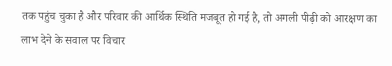तक पहुंच चुका है और परिवार की आर्थिक स्थिति मजबूत हो गई है, तो अगली पीढ़ी को आरक्षण का लाभ देने के सवाल पर विचार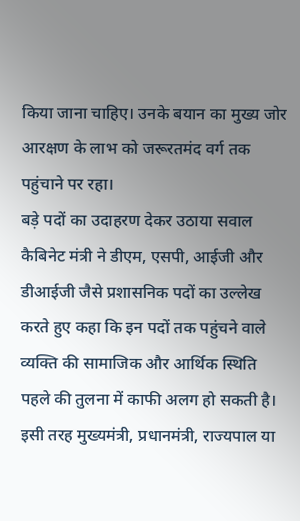किया जाना चाहिए। उनके बयान का मुख्य जोर आरक्षण के लाभ को जरूरतमंद वर्ग तक पहुंचाने पर रहा।
बड़े पदों का उदाहरण देकर उठाया सवाल
कैबिनेट मंत्री ने डीएम, एसपी, आईजी और डीआईजी जैसे प्रशासनिक पदों का उल्लेख करते हुए कहा कि इन पदों तक पहुंचने वाले व्यक्ति की सामाजिक और आर्थिक स्थिति पहले की तुलना में काफी अलग हो सकती है। इसी तरह मुख्यमंत्री, प्रधानमंत्री, राज्यपाल या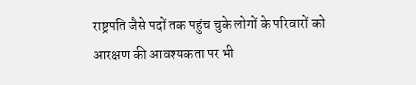राष्ट्रपति जैसे पदों तक पहुंच चुके लोगों के परिवारों को आरक्षण की आवश्यकता पर भी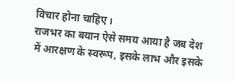विचार होना चाहिए।
राजभर का बयान ऐसे समय आया है जब देश में आरक्षण के स्वरूप, इसके लाभ और इसके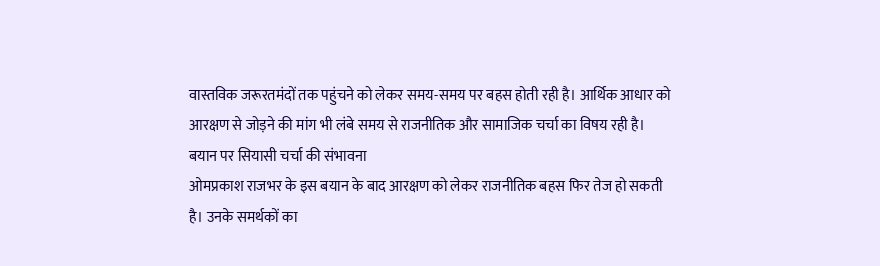वास्तविक जरूरतमंदों तक पहुंचने को लेकर समय-समय पर बहस होती रही है। आर्थिक आधार को आरक्षण से जोड़ने की मांग भी लंबे समय से राजनीतिक और सामाजिक चर्चा का विषय रही है।
बयान पर सियासी चर्चा की संभावना
ओमप्रकाश राजभर के इस बयान के बाद आरक्षण को लेकर राजनीतिक बहस फिर तेज हो सकती है। उनके समर्थकों का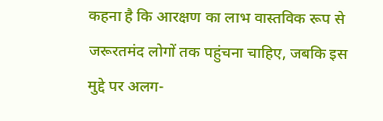कहना है कि आरक्षण का लाभ वास्तविक रूप से जरूरतमंद लोगों तक पहुंचना चाहिए, जबकि इस मुद्दे पर अलग-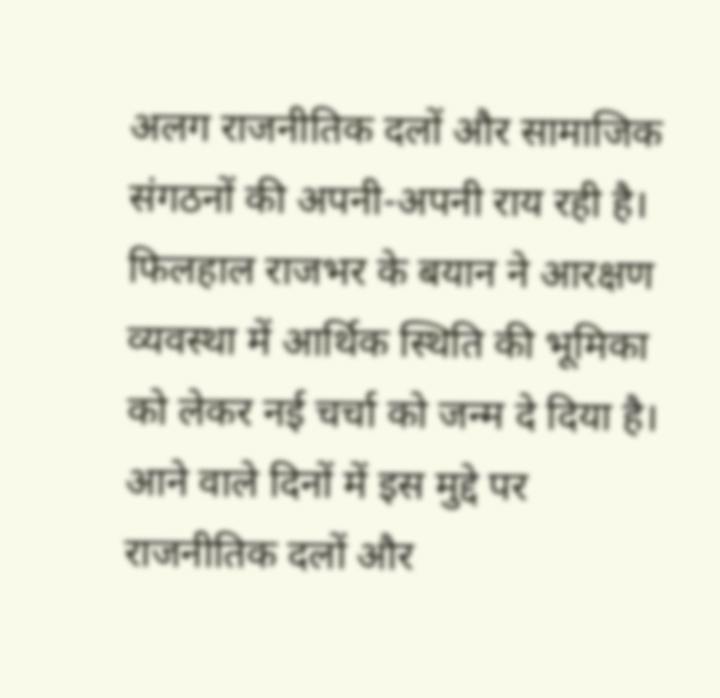अलग राजनीतिक दलों और सामाजिक संगठनों की अपनी-अपनी राय रही है।
फिलहाल राजभर के बयान ने आरक्षण व्यवस्था में आर्थिक स्थिति की भूमिका को लेकर नई चर्चा को जन्म दे दिया है। आने वाले दिनों में इस मुद्दे पर राजनीतिक दलों और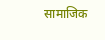सामाजिक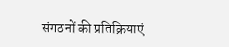संगठनों की प्रतिक्रियाएं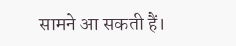सामने आ सकती हैं।